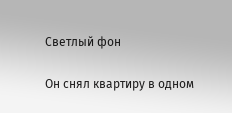Светлый фон

Он снял квартиру в одном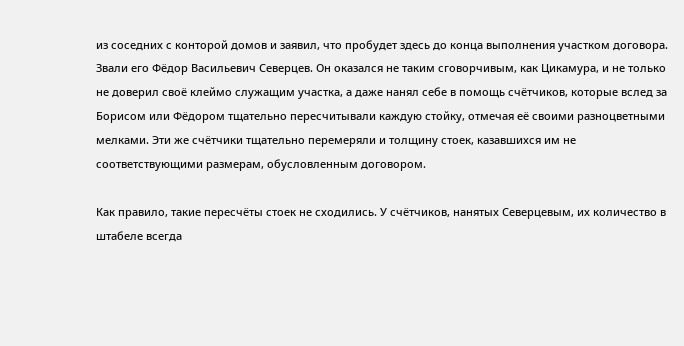из соседних с конторой домов и заявил, что пробудет здесь до конца выполнения участком договора. Звали его Фёдор Васильевич Северцев. Он оказался не таким сговорчивым, как Цикамура, и не только не доверил своё клеймо служащим участка, а даже нанял себе в помощь счётчиков, которые вслед за Борисом или Фёдором тщательно пересчитывали каждую стойку, отмечая её своими разноцветными мелками. Эти же счётчики тщательно перемеряли и толщину стоек, казавшихся им не соответствующими размерам, обусловленным договором.

Как правило, такие пересчёты стоек не сходились. У счётчиков, нанятых Северцевым, их количество в штабеле всегда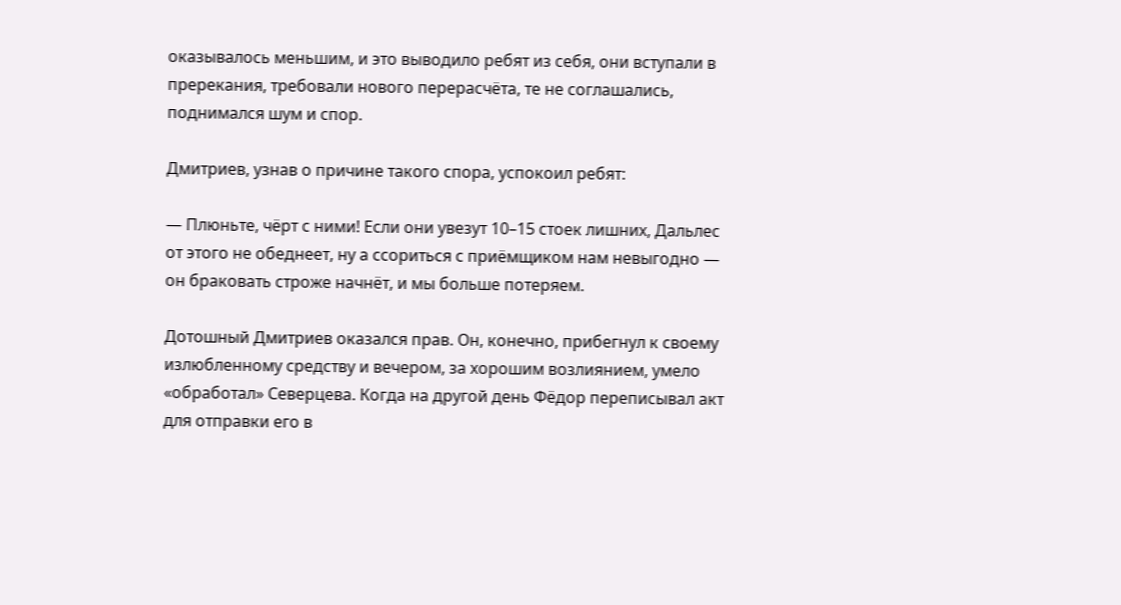оказывалось меньшим, и это выводило ребят из себя, они вступали в пререкания, требовали нового перерасчёта, те не соглашались, поднимался шум и спор.

Дмитриев, узнав о причине такого спора, успокоил ребят:

— Плюньте, чёрт с ними! Если они увезут 10–15 стоек лишних, Дальлес от этого не обеднеет, ну а ссориться с приёмщиком нам невыгодно — он браковать строже начнёт, и мы больше потеряем.

Дотошный Дмитриев оказался прав. Он, конечно, прибегнул к своему излюбленному средству и вечером, за хорошим возлиянием, умело «обработал» Северцева. Когда на другой день Фёдор переписывал акт для отправки его в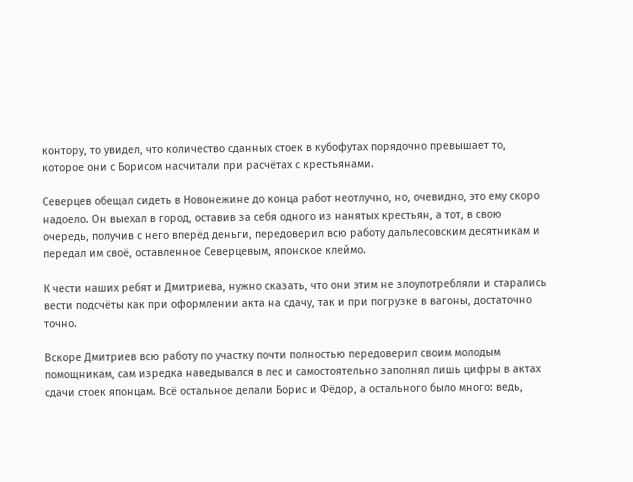контору, то увидел, что количество сданных стоек в кубофутах порядочно превышает то, которое они с Борисом насчитали при расчётах с крестьянами.

Северцев обещал сидеть в Новонежине до конца работ неотлучно, но, очевидно, это ему скоро надоело. Он выехал в город, оставив за себя одного из нанятых крестьян, а тот, в свою очередь, получив с него вперёд деньги, передоверил всю работу дальлесовским десятникам и передал им своё, оставленное Северцевым, японское клеймо.

К чести наших ребят и Дмитриева, нужно сказать, что они этим не злоупотребляли и старались вести подсчёты как при оформлении акта на сдачу, так и при погрузке в вагоны, достаточно точно.

Вскоре Дмитриев всю работу по участку почти полностью передоверил своим молодым помощникам, сам изредка наведывался в лес и самостоятельно заполнял лишь цифры в актах сдачи стоек японцам. Всё остальное делали Борис и Фёдор, а остального было много: ведь,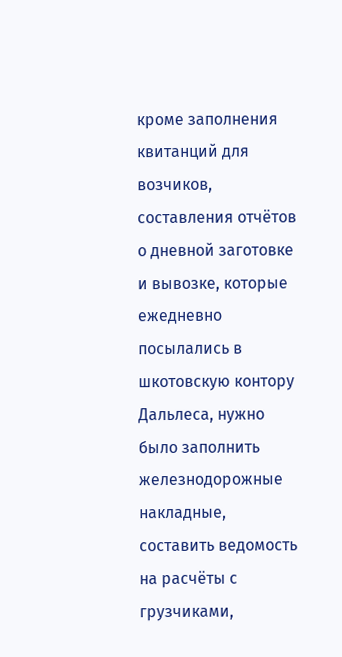кроме заполнения квитанций для возчиков, составления отчётов о дневной заготовке и вывозке, которые ежедневно посылались в шкотовскую контору Дальлеса, нужно было заполнить железнодорожные накладные, составить ведомость на расчёты с грузчиками,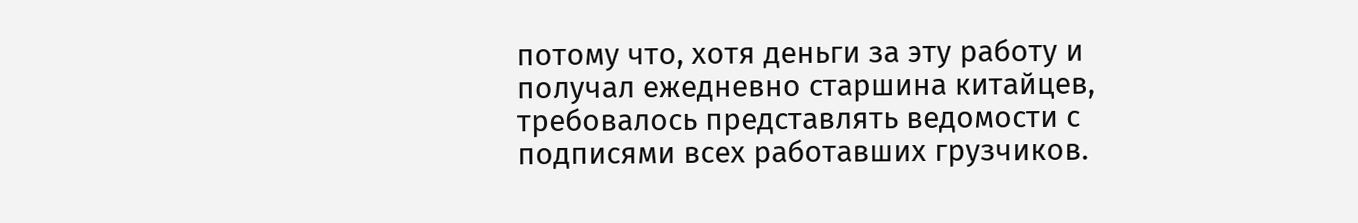потому что, хотя деньги за эту работу и получал ежедневно старшина китайцев, требовалось представлять ведомости с подписями всех работавших грузчиков.